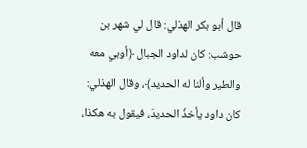قال أبو بكر الهذلي: قال لي شهر بن حوشب: كان لداود الجبال ﴿أوبي معه والطير وألنا له الحديد﴾، وقال الهذلي: كان داود يأخذُ الحديدَ، فيقول به هكذا،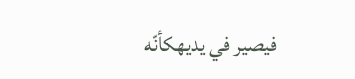فيصير في يديهكأنّه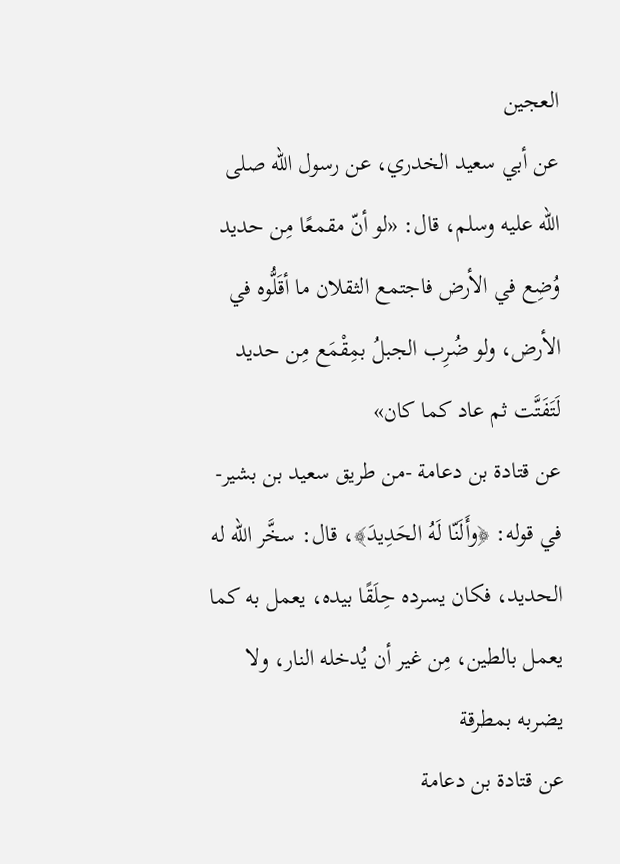العجين
عن أبي سعيد الخدري، عن رسول الله صلى الله عليه وسلم، قال: «لو أنّ مقمعًا مِن حديد وُضِع في الأرض فاجتمع الثقلان ما أقَلُّوه في الأرض، ولو ضُرِب الجبلُ بمِقْمَع مِن حديد لَتَفَتَّت ثم عاد كما كان»
عن قتادة بن دعامة -من طريق سعيد بن بشير- في قوله: ﴿وأَلَنّا لَهُ الحَدِيدَ﴾، قال: سخَّر الله له الحديد، فكان يسرده حِلَقًا بيده، يعمل به كما يعمل بالطين، مِن غير أن يُدخله النار، ولا يضربه بمطرقة
عن قتادة بن دعامة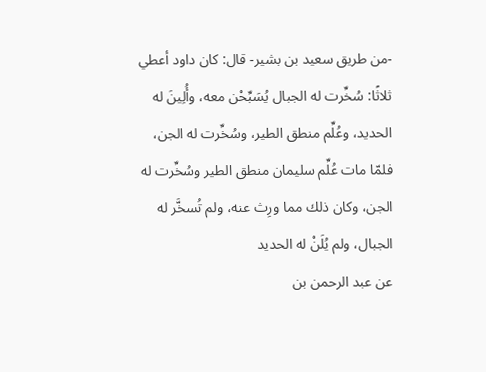-من طريق سعيد بن بشير- قال: كان داود أعطي ثلاثًا: سُخِّرت له الجبال يُسَبِّحْن معه، وأُلِينَ له الحديد، وعُلِّم منطق الطير، وسُخِّرت له الجن، فلمّا مات عُلِّم سليمان منطق الطير وسُخِّرت له الجن، وكان ذلك مما ورِث عنه، ولم تُسخَّر له الجبال، ولم يُلَنْ له الحديد
عن عبد الرحمن بن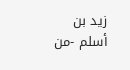زيد بن أسلم -من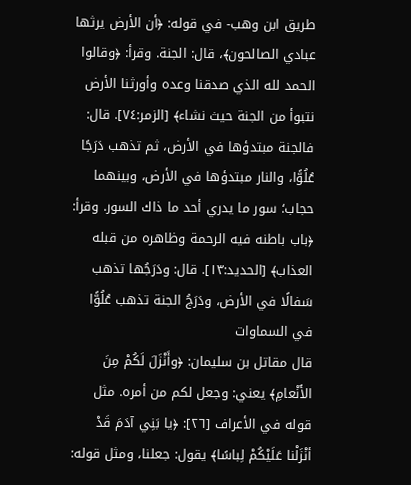طريق ابن وهب- في قوله: ﴿أن الأرض يرثها عبادي الصالحون﴾، قال: الجنة. وقرأ: ﴿وقالوا الحمد لله الذي صدقنا وعده وأورثنا الأرض نتبوأ من الجنة حيث نشاء﴾ [الزمر:٧٤]. قال: فالجنة مبتدؤها في الأرض، ثم تذهب دَرَجًا عُلُوًّا، والنار مبتدؤها في الأرض، وبينهما حجاب؛ سور ما يدري أحد ما ذاك السور. وقرأ: ﴿باب باطنه فيه الرحمة وظاهره من قبله العذاب﴾ [الحديد:١٣]. قال: ودَرَجُها تذهب سَفالًا في الأرض، ودَرَجُ الجنة تذهب عُلُوًّا في السماوات
قال مقاتل بن سليمان: ﴿وأَنْزَلَ لَكُمْ مِنَ الأَنْعامِ﴾ يعني: وجعل لكم من أمره. مثل قوله في الأعراف [٢٦]: ﴿يا بَنِي آدَمَ قَدْ أنْزَلْنا عَلَيْكُمْ لِباسًا﴾ يقول: جعلنا، ومثل قوله: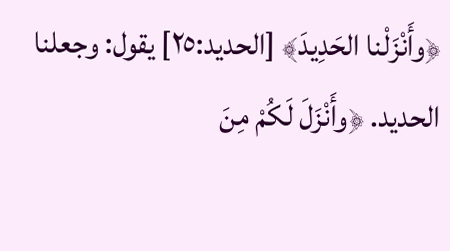﴿وأَنْزَلْنا الحَدِيدَ﴾ [الحديد:٢٥] يقول: وجعلنا الحديد. ﴿وأَنْزَلَ لَكُمْ مِنَ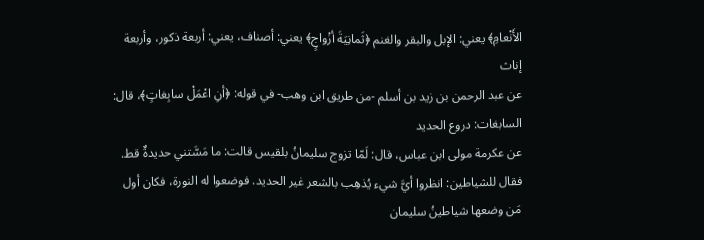الأَنْعامِ﴾ يعني: الإبل والبقر والغنم ﴿ثَمانِيَةَ أزْواجٍ﴾ يعني: أصناف، يعني: أربعة ذكور، وأربعة إناث
عن عبد الرحمن بن زيد بن أسلم -من طريق ابن وهب- في قوله: ﴿أنِ اعْمَلْ سابِغاتٍ﴾، قال: السابغات: دروع الحديد
عن عكرمة مولى ابن عباس، قال: لَمّا تزوج سليمانُ بلقيس قالت: ما مَسَّتني حديدةٌ قط. فقال للشياطين: انظروا أيَّ شيء يُذهِب بالشعر غير الحديد. فوضعوا له النورة، فكان أول مَن وضعها شياطينُ سليمان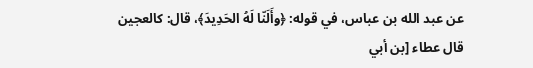عن عبد الله بن عباس، في قوله: ﴿وأَلَنّا لَهُ الحَدِيدَ﴾، قال: كالعجين
قال عطاء [بن أبي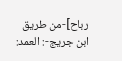رباح]-من طريق ابن جريج-: العمد: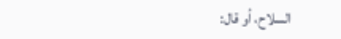السلاح، أو قال: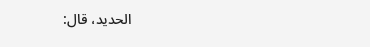الحديد، قال: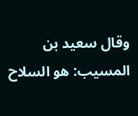وقال سعيد بن المسيب: هو السلاح